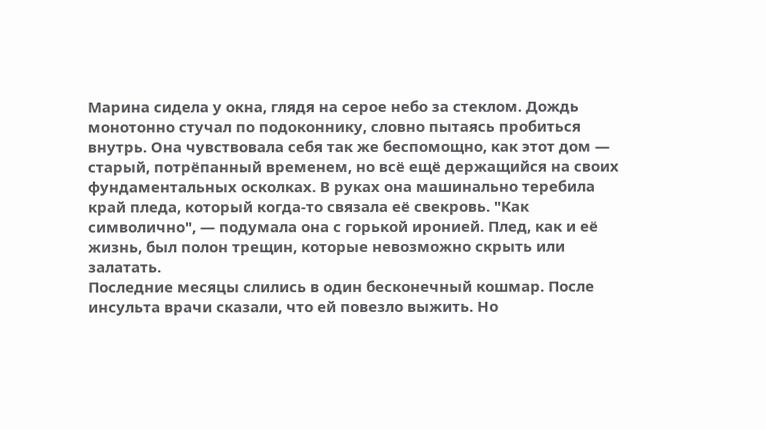Марина сидела у окна, глядя на серое небо за стеклом. Дождь монотонно стучал по подоконнику, словно пытаясь пробиться внутрь. Она чувствовала себя так же беспомощно, как этот дом — старый, потрёпанный временем, но всё ещё держащийся на своих фундаментальных осколках. В руках она машинально теребила край пледа, который когда-то связала её свекровь. "Как символично", — подумала она с горькой иронией. Плед, как и её жизнь, был полон трещин, которые невозможно скрыть или залатать.
Последние месяцы слились в один бесконечный кошмар. После инсульта врачи сказали, что ей повезло выжить. Но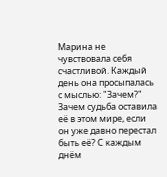Марина не чувствовала себя счастливой. Каждый день она просыпалась с мыслью: "Зачем?" Зачем судьба оставила её в этом мире, если он уже давно перестал быть её? С каждым днём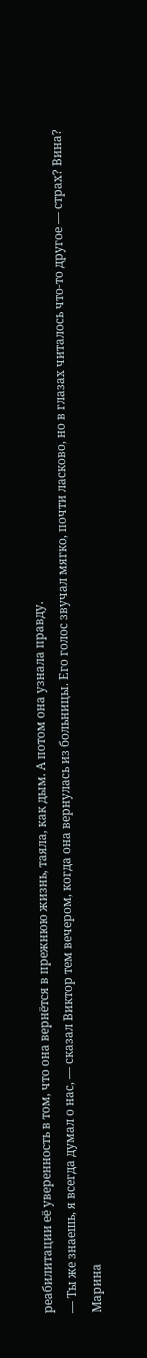реабилитации её уверенность в том, что она вернётся в прежнюю жизнь, таяла, как дым. А потом она узнала правду.
— Ты же знаешь, я всегда думал о нас, — сказал Виктор тем вечером, когда она вернулась из больницы. Его голос звучал мягко, почти ласково, но в глазах читалось что-то другое — страх? Вина?
Марина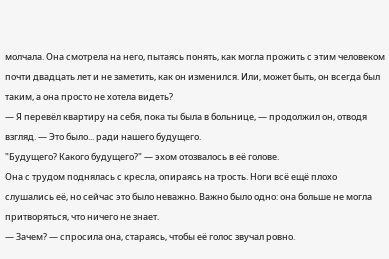молчала. Она смотрела на него, пытаясь понять, как могла прожить с этим человеком почти двадцать лет и не заметить, как он изменился. Или, может быть, он всегда был таким, а она просто не хотела видеть?
— Я перевёл квартиру на себя, пока ты была в больнице, — продолжил он, отводя взгляд. — Это было... ради нашего будущего.
"Будущего? Какого будущего?" — эхом отозвалось в её голове.
Она с трудом поднялась с кресла, опираясь на трость. Ноги всё ещё плохо слушались её, но сейчас это было неважно. Важно было одно: она больше не могла притворяться, что ничего не знает.
— Зачем? — спросила она, стараясь, чтобы её голос звучал ровно.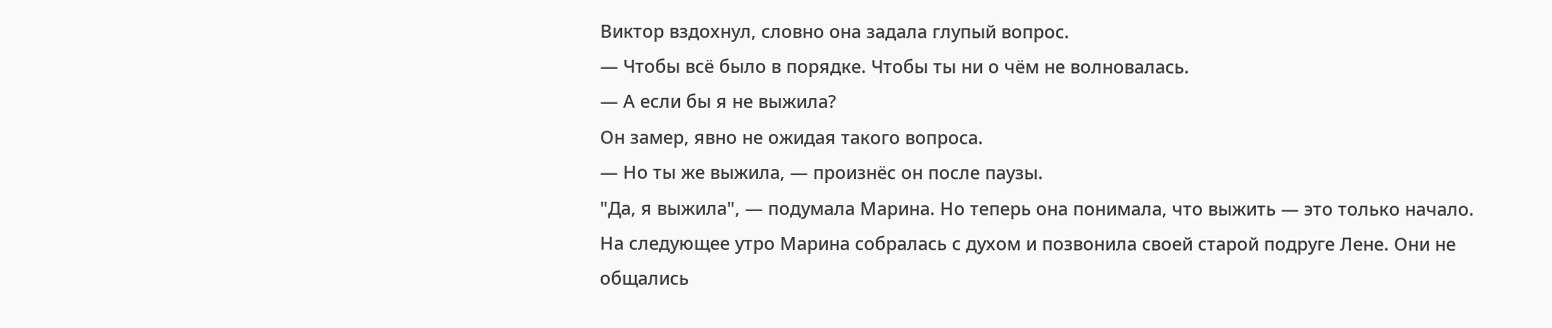Виктор вздохнул, словно она задала глупый вопрос.
— Чтобы всё было в порядке. Чтобы ты ни о чём не волновалась.
— А если бы я не выжила?
Он замер, явно не ожидая такого вопроса.
— Но ты же выжила, — произнёс он после паузы.
"Да, я выжила", — подумала Марина. Но теперь она понимала, что выжить — это только начало.
На следующее утро Марина собралась с духом и позвонила своей старой подруге Лене. Они не общались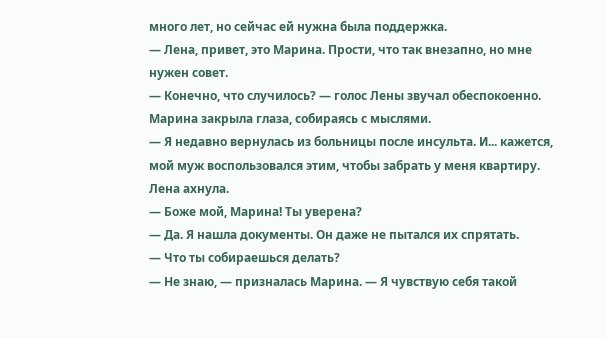много лет, но сейчас ей нужна была поддержка.
— Лена, привет, это Марина. Прости, что так внезапно, но мне нужен совет.
— Конечно, что случилось? — голос Лены звучал обеспокоенно.
Марина закрыла глаза, собираясь с мыслями.
— Я недавно вернулась из больницы после инсульта. И... кажется, мой муж воспользовался этим, чтобы забрать у меня квартиру.
Лена ахнула.
— Боже мой, Марина! Ты уверена?
— Да. Я нашла документы. Он даже не пытался их спрятать.
— Что ты собираешься делать?
— Не знаю, — призналась Марина. — Я чувствую себя такой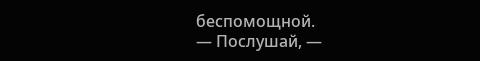беспомощной.
— Послушай, —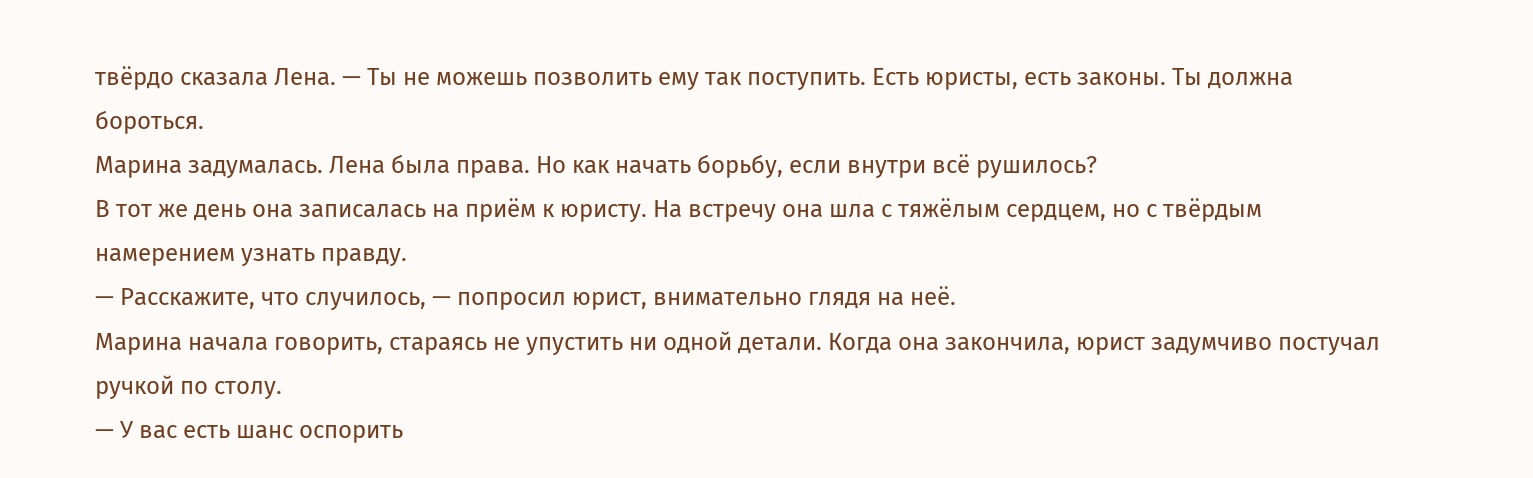твёрдо сказала Лена. — Ты не можешь позволить ему так поступить. Есть юристы, есть законы. Ты должна бороться.
Марина задумалась. Лена была права. Но как начать борьбу, если внутри всё рушилось?
В тот же день она записалась на приём к юристу. На встречу она шла с тяжёлым сердцем, но с твёрдым намерением узнать правду.
— Расскажите, что случилось, — попросил юрист, внимательно глядя на неё.
Марина начала говорить, стараясь не упустить ни одной детали. Когда она закончила, юрист задумчиво постучал ручкой по столу.
— У вас есть шанс оспорить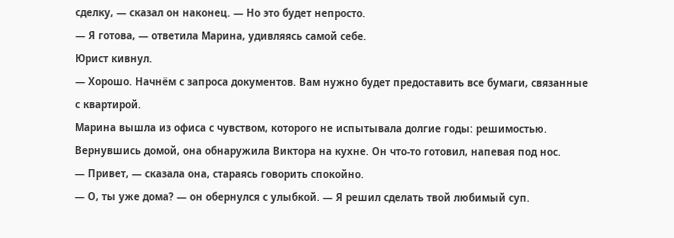сделку, — сказал он наконец. — Но это будет непросто.
— Я готова, — ответила Марина, удивляясь самой себе.
Юрист кивнул.
— Хорошо. Начнём с запроса документов. Вам нужно будет предоставить все бумаги, связанные с квартирой.
Марина вышла из офиса с чувством, которого не испытывала долгие годы: решимостью.
Вернувшись домой, она обнаружила Виктора на кухне. Он что-то готовил, напевая под нос.
— Привет, — сказала она, стараясь говорить спокойно.
— О, ты уже дома? — он обернулся с улыбкой. — Я решил сделать твой любимый суп.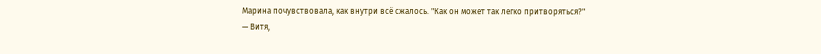Марина почувствовала, как внутри всё сжалось. "Как он может так легко притворяться?"
— Витя,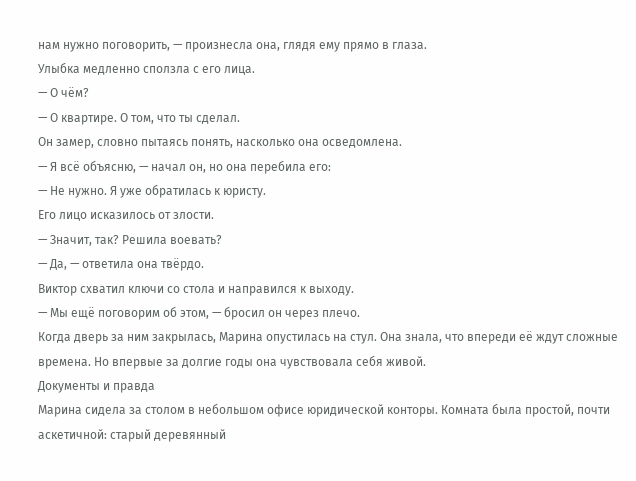нам нужно поговорить, — произнесла она, глядя ему прямо в глаза.
Улыбка медленно сползла с его лица.
— О чём?
— О квартире. О том, что ты сделал.
Он замер, словно пытаясь понять, насколько она осведомлена.
— Я всё объясню, — начал он, но она перебила его:
— Не нужно. Я уже обратилась к юристу.
Его лицо исказилось от злости.
— Значит, так? Решила воевать?
— Да, — ответила она твёрдо.
Виктор схватил ключи со стола и направился к выходу.
— Мы ещё поговорим об этом, — бросил он через плечо.
Когда дверь за ним закрылась, Марина опустилась на стул. Она знала, что впереди её ждут сложные времена. Но впервые за долгие годы она чувствовала себя живой.
Документы и правда
Марина сидела за столом в небольшом офисе юридической конторы. Комната была простой, почти аскетичной: старый деревянный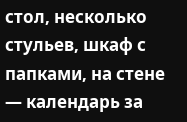стол, несколько стульев, шкаф с папками, на стене — календарь за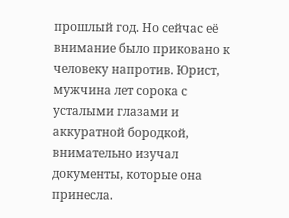прошлый год. Но сейчас её внимание было приковано к человеку напротив. Юрист, мужчина лет сорока с усталыми глазами и аккуратной бородкой, внимательно изучал документы, которые она принесла.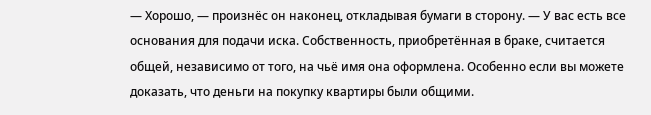— Хорошо, — произнёс он наконец, откладывая бумаги в сторону. — У вас есть все основания для подачи иска. Собственность, приобретённая в браке, считается общей, независимо от того, на чьё имя она оформлена. Особенно если вы можете доказать, что деньги на покупку квартиры были общими.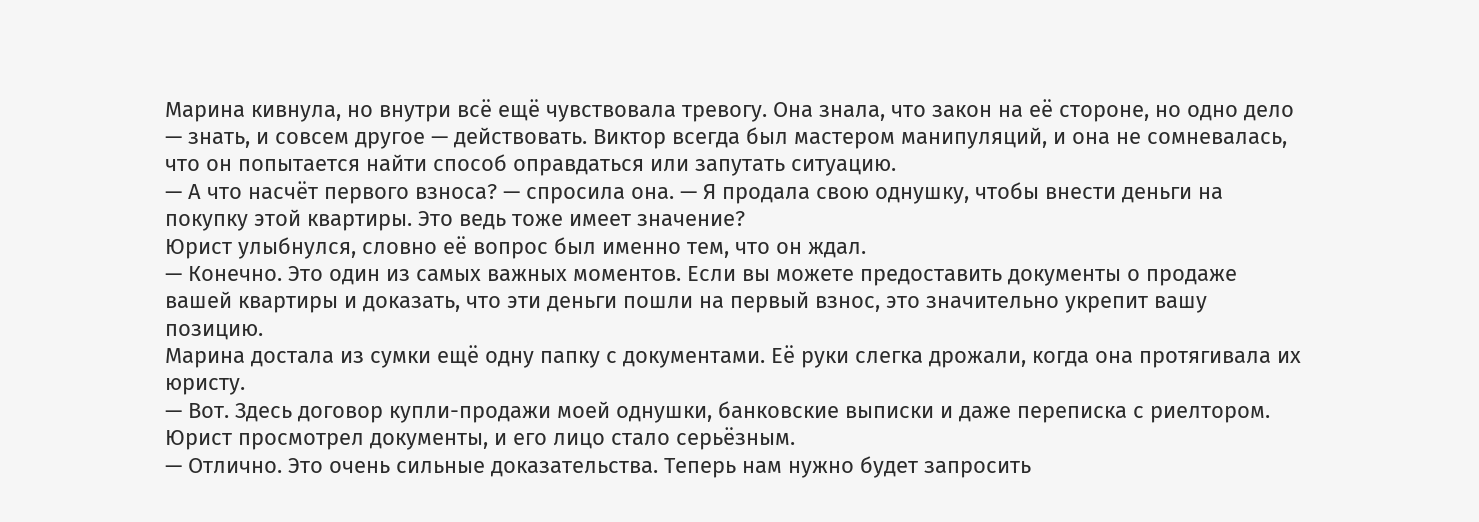Марина кивнула, но внутри всё ещё чувствовала тревогу. Она знала, что закон на её стороне, но одно дело — знать, и совсем другое — действовать. Виктор всегда был мастером манипуляций, и она не сомневалась, что он попытается найти способ оправдаться или запутать ситуацию.
— А что насчёт первого взноса? — спросила она. — Я продала свою однушку, чтобы внести деньги на покупку этой квартиры. Это ведь тоже имеет значение?
Юрист улыбнулся, словно её вопрос был именно тем, что он ждал.
— Конечно. Это один из самых важных моментов. Если вы можете предоставить документы о продаже вашей квартиры и доказать, что эти деньги пошли на первый взнос, это значительно укрепит вашу позицию.
Марина достала из сумки ещё одну папку с документами. Её руки слегка дрожали, когда она протягивала их юристу.
— Вот. Здесь договор купли-продажи моей однушки, банковские выписки и даже переписка с риелтором.
Юрист просмотрел документы, и его лицо стало серьёзным.
— Отлично. Это очень сильные доказательства. Теперь нам нужно будет запросить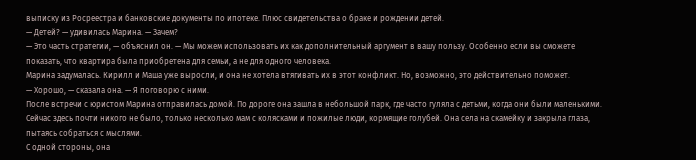выписку из Росреестра и банковские документы по ипотеке. Плюс свидетельства о браке и рождении детей.
— Детей? — удивилась Марина. — Зачем?
— Это часть стратегии, — объяснил он. — Мы можем использовать их как дополнительный аргумент в вашу пользу. Особенно если вы сможете показать, что квартира была приобретена для семьи, а не для одного человека.
Марина задумалась. Кирилл и Маша уже выросли, и она не хотела втягивать их в этот конфликт. Но, возможно, это действительно поможет.
— Хорошо, — сказала она. — Я поговорю с ними.
После встречи с юристом Марина отправилась домой. По дороге она зашла в небольшой парк, где часто гуляла с детьми, когда они были маленькими. Сейчас здесь почти никого не было, только несколько мам с колясками и пожилые люди, кормящие голубей. Она села на скамейку и закрыла глаза, пытаясь собраться с мыслями.
С одной стороны, она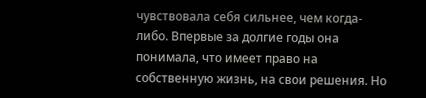чувствовала себя сильнее, чем когда-либо. Впервые за долгие годы она понимала, что имеет право на собственную жизнь, на свои решения. Но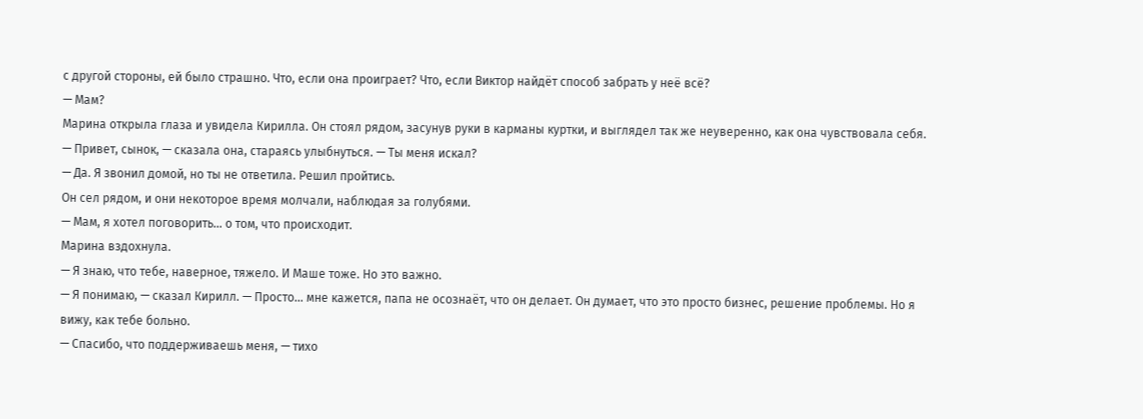с другой стороны, ей было страшно. Что, если она проиграет? Что, если Виктор найдёт способ забрать у неё всё?
— Мам?
Марина открыла глаза и увидела Кирилла. Он стоял рядом, засунув руки в карманы куртки, и выглядел так же неуверенно, как она чувствовала себя.
— Привет, сынок, — сказала она, стараясь улыбнуться. — Ты меня искал?
— Да. Я звонил домой, но ты не ответила. Решил пройтись.
Он сел рядом, и они некоторое время молчали, наблюдая за голубями.
— Мам, я хотел поговорить... о том, что происходит.
Марина вздохнула.
— Я знаю, что тебе, наверное, тяжело. И Маше тоже. Но это важно.
— Я понимаю, — сказал Кирилл. — Просто... мне кажется, папа не осознаёт, что он делает. Он думает, что это просто бизнес, решение проблемы. Но я вижу, как тебе больно.
— Спасибо, что поддерживаешь меня, — тихо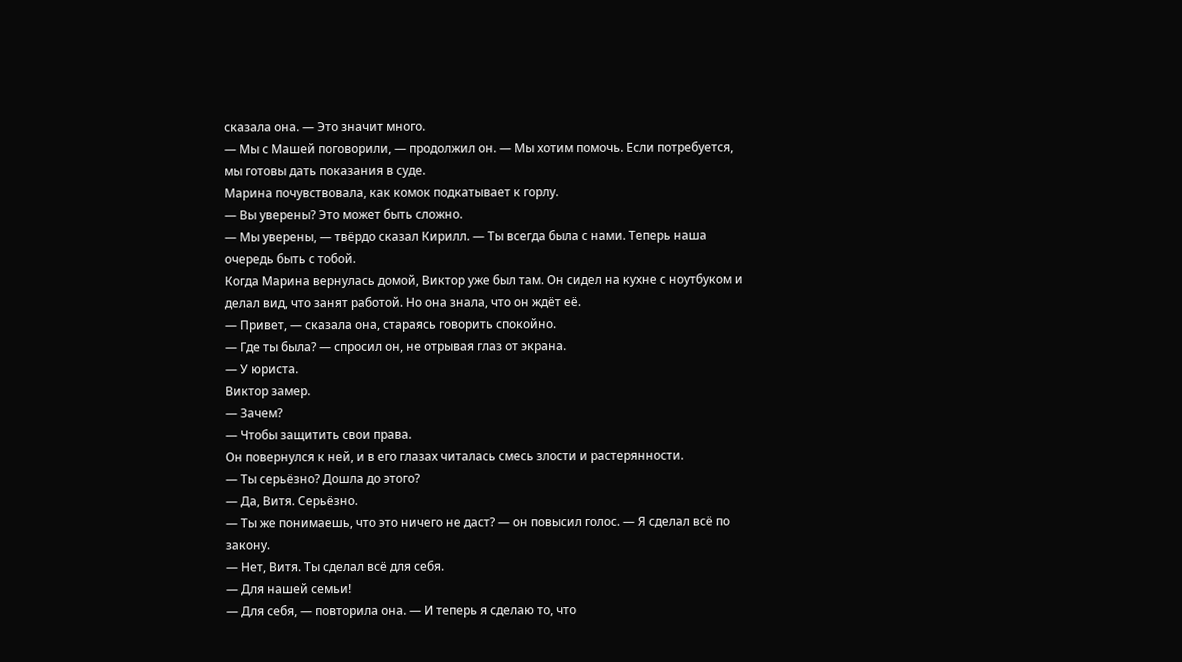сказала она. — Это значит много.
— Мы с Машей поговорили, — продолжил он. — Мы хотим помочь. Если потребуется, мы готовы дать показания в суде.
Марина почувствовала, как комок подкатывает к горлу.
— Вы уверены? Это может быть сложно.
— Мы уверены, — твёрдо сказал Кирилл. — Ты всегда была с нами. Теперь наша очередь быть с тобой.
Когда Марина вернулась домой, Виктор уже был там. Он сидел на кухне с ноутбуком и делал вид, что занят работой. Но она знала, что он ждёт её.
— Привет, — сказала она, стараясь говорить спокойно.
— Где ты была? — спросил он, не отрывая глаз от экрана.
— У юриста.
Виктор замер.
— Зачем?
— Чтобы защитить свои права.
Он повернулся к ней, и в его глазах читалась смесь злости и растерянности.
— Ты серьёзно? Дошла до этого?
— Да, Витя. Серьёзно.
— Ты же понимаешь, что это ничего не даст? — он повысил голос. — Я сделал всё по закону.
— Нет, Витя. Ты сделал всё для себя.
— Для нашей семьи!
— Для себя, — повторила она. — И теперь я сделаю то, что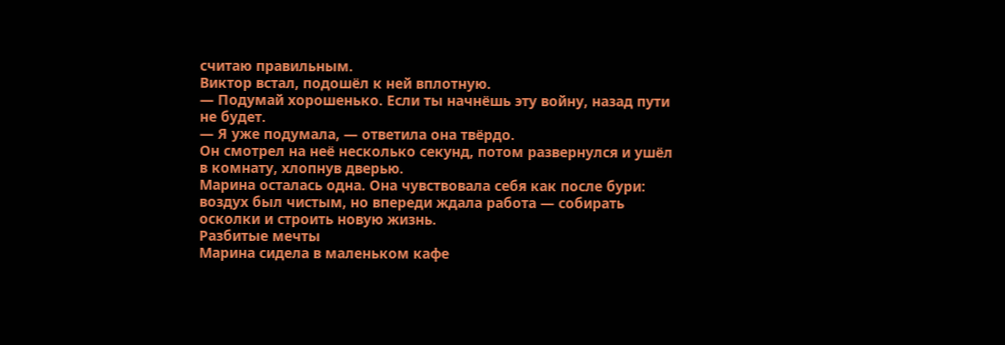считаю правильным.
Виктор встал, подошёл к ней вплотную.
— Подумай хорошенько. Если ты начнёшь эту войну, назад пути не будет.
— Я уже подумала, — ответила она твёрдо.
Он смотрел на неё несколько секунд, потом развернулся и ушёл в комнату, хлопнув дверью.
Марина осталась одна. Она чувствовала себя как после бури: воздух был чистым, но впереди ждала работа — собирать осколки и строить новую жизнь.
Разбитые мечты
Марина сидела в маленьком кафе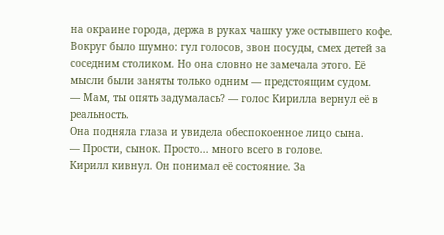на окраине города, держа в руках чашку уже остывшего кофе. Вокруг было шумно: гул голосов, звон посуды, смех детей за соседним столиком. Но она словно не замечала этого. Её мысли были заняты только одним — предстоящим судом.
— Мам, ты опять задумалась? — голос Кирилла вернул её в реальность.
Она подняла глаза и увидела обеспокоенное лицо сына.
— Прости, сынок. Просто... много всего в голове.
Кирилл кивнул. Он понимал её состояние. За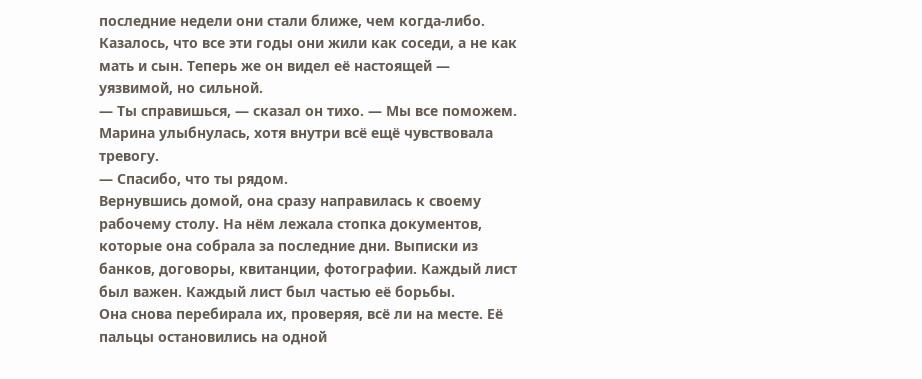последние недели они стали ближе, чем когда-либо. Казалось, что все эти годы они жили как соседи, а не как мать и сын. Теперь же он видел её настоящей — уязвимой, но сильной.
— Ты справишься, — сказал он тихо. — Мы все поможем.
Марина улыбнулась, хотя внутри всё ещё чувствовала тревогу.
— Спасибо, что ты рядом.
Вернувшись домой, она сразу направилась к своему рабочему столу. На нём лежала стопка документов, которые она собрала за последние дни. Выписки из банков, договоры, квитанции, фотографии. Каждый лист был важен. Каждый лист был частью её борьбы.
Она снова перебирала их, проверяя, всё ли на месте. Её пальцы остановились на одной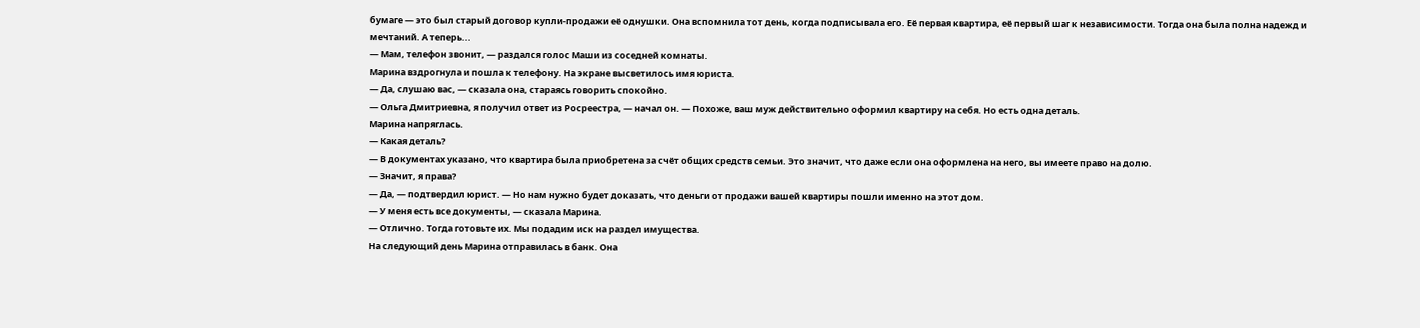бумаге — это был старый договор купли-продажи её однушки. Она вспомнила тот день, когда подписывала его. Её первая квартира, её первый шаг к независимости. Тогда она была полна надежд и мечтаний. А теперь...
— Мам, телефон звонит, — раздался голос Маши из соседней комнаты.
Марина вздрогнула и пошла к телефону. На экране высветилось имя юриста.
— Да, слушаю вас, — сказала она, стараясь говорить спокойно.
— Ольга Дмитриевна, я получил ответ из Росреестра, — начал он. — Похоже, ваш муж действительно оформил квартиру на себя. Но есть одна деталь.
Марина напряглась.
— Какая деталь?
— В документах указано, что квартира была приобретена за счёт общих средств семьи. Это значит, что даже если она оформлена на него, вы имеете право на долю.
— Значит, я права?
— Да, — подтвердил юрист. — Но нам нужно будет доказать, что деньги от продажи вашей квартиры пошли именно на этот дом.
— У меня есть все документы, — сказала Марина.
— Отлично. Тогда готовьте их. Мы подадим иск на раздел имущества.
На следующий день Марина отправилась в банк. Она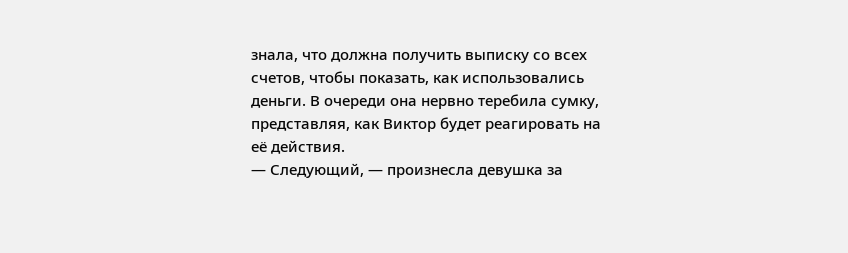знала, что должна получить выписку со всех счетов, чтобы показать, как использовались деньги. В очереди она нервно теребила сумку, представляя, как Виктор будет реагировать на её действия.
— Следующий, — произнесла девушка за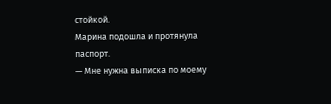стойкой.
Марина подошла и протянула паспорт.
— Мне нужна выписка по моему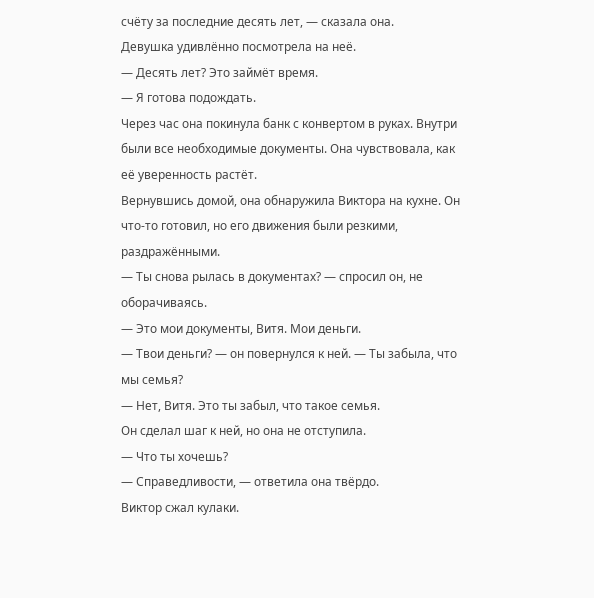счёту за последние десять лет, — сказала она.
Девушка удивлённо посмотрела на неё.
— Десять лет? Это займёт время.
— Я готова подождать.
Через час она покинула банк с конвертом в руках. Внутри были все необходимые документы. Она чувствовала, как её уверенность растёт.
Вернувшись домой, она обнаружила Виктора на кухне. Он что-то готовил, но его движения были резкими, раздражёнными.
— Ты снова рылась в документах? — спросил он, не оборачиваясь.
— Это мои документы, Витя. Мои деньги.
— Твои деньги? — он повернулся к ней. — Ты забыла, что мы семья?
— Нет, Витя. Это ты забыл, что такое семья.
Он сделал шаг к ней, но она не отступила.
— Что ты хочешь?
— Справедливости, — ответила она твёрдо.
Виктор сжал кулаки.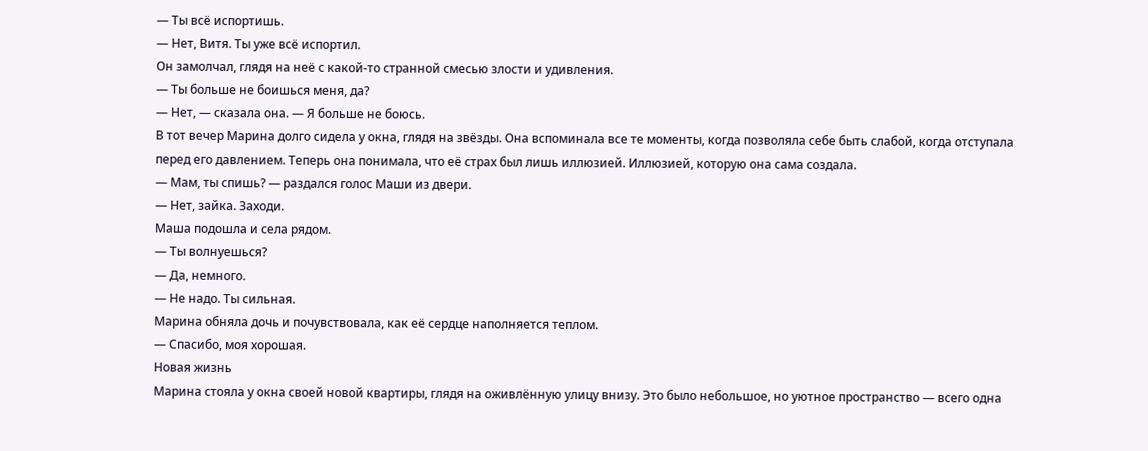— Ты всё испортишь.
— Нет, Витя. Ты уже всё испортил.
Он замолчал, глядя на неё с какой-то странной смесью злости и удивления.
— Ты больше не боишься меня, да?
— Нет, — сказала она. — Я больше не боюсь.
В тот вечер Марина долго сидела у окна, глядя на звёзды. Она вспоминала все те моменты, когда позволяла себе быть слабой, когда отступала перед его давлением. Теперь она понимала, что её страх был лишь иллюзией. Иллюзией, которую она сама создала.
— Мам, ты спишь? — раздался голос Маши из двери.
— Нет, зайка. Заходи.
Маша подошла и села рядом.
— Ты волнуешься?
— Да, немного.
— Не надо. Ты сильная.
Марина обняла дочь и почувствовала, как её сердце наполняется теплом.
— Спасибо, моя хорошая.
Новая жизнь
Марина стояла у окна своей новой квартиры, глядя на оживлённую улицу внизу. Это было небольшое, но уютное пространство — всего одна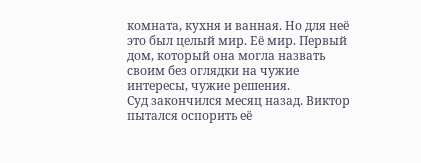комната, кухня и ванная. Но для неё это был целый мир. Её мир. Первый дом, который она могла назвать своим без оглядки на чужие интересы, чужие решения.
Суд закончился месяц назад. Виктор пытался оспорить её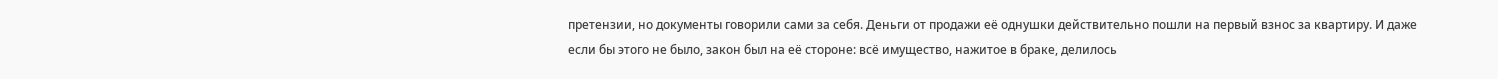претензии, но документы говорили сами за себя. Деньги от продажи её однушки действительно пошли на первый взнос за квартиру. И даже если бы этого не было, закон был на её стороне: всё имущество, нажитое в браке, делилось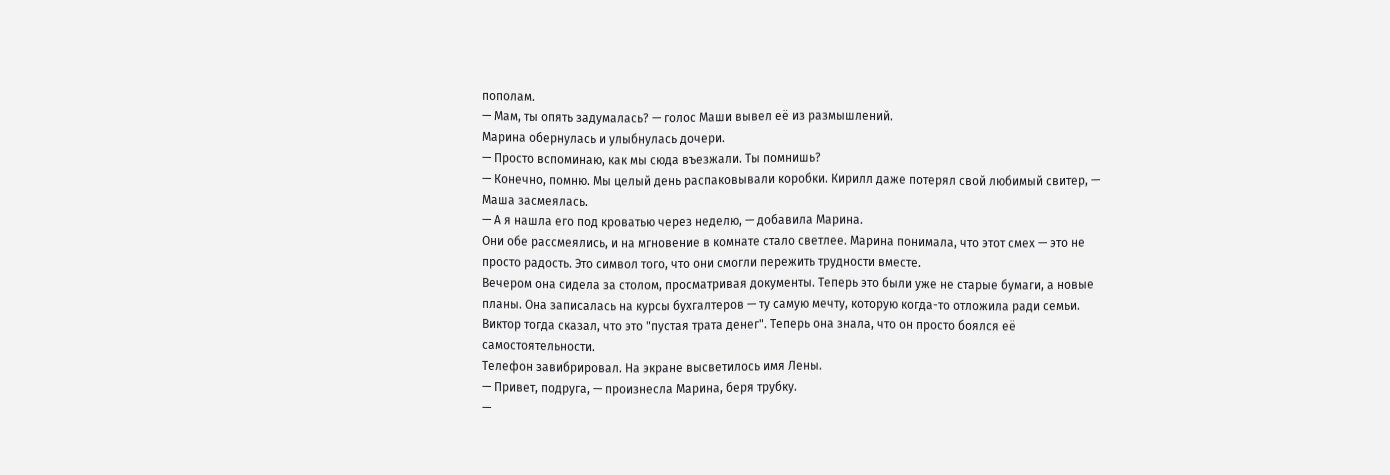пополам.
— Мам, ты опять задумалась? — голос Маши вывел её из размышлений.
Марина обернулась и улыбнулась дочери.
— Просто вспоминаю, как мы сюда въезжали. Ты помнишь?
— Конечно, помню. Мы целый день распаковывали коробки. Кирилл даже потерял свой любимый свитер, — Маша засмеялась.
— А я нашла его под кроватью через неделю, — добавила Марина.
Они обе рассмеялись, и на мгновение в комнате стало светлее. Марина понимала, что этот смех — это не просто радость. Это символ того, что они смогли пережить трудности вместе.
Вечером она сидела за столом, просматривая документы. Теперь это были уже не старые бумаги, а новые планы. Она записалась на курсы бухгалтеров — ту самую мечту, которую когда-то отложила ради семьи. Виктор тогда сказал, что это "пустая трата денег". Теперь она знала, что он просто боялся её самостоятельности.
Телефон завибрировал. На экране высветилось имя Лены.
— Привет, подруга, — произнесла Марина, беря трубку.
—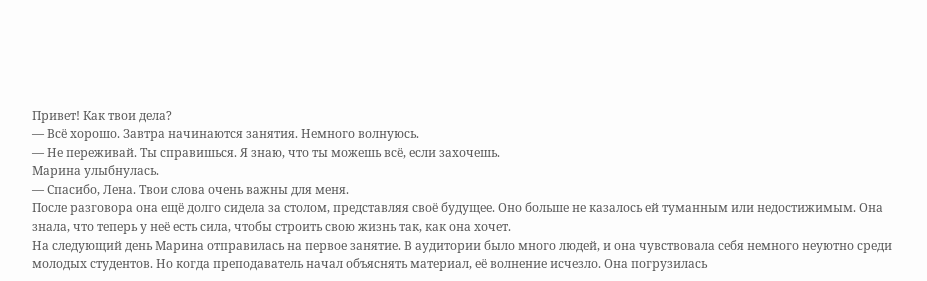Привет! Как твои дела?
— Всё хорошо. Завтра начинаются занятия. Немного волнуюсь.
— Не переживай. Ты справишься. Я знаю, что ты можешь всё, если захочешь.
Марина улыбнулась.
— Спасибо, Лена. Твои слова очень важны для меня.
После разговора она ещё долго сидела за столом, представляя своё будущее. Оно больше не казалось ей туманным или недостижимым. Она знала, что теперь у неё есть сила, чтобы строить свою жизнь так, как она хочет.
На следующий день Марина отправилась на первое занятие. В аудитории было много людей, и она чувствовала себя немного неуютно среди молодых студентов. Но когда преподаватель начал объяснять материал, её волнение исчезло. Она погрузилась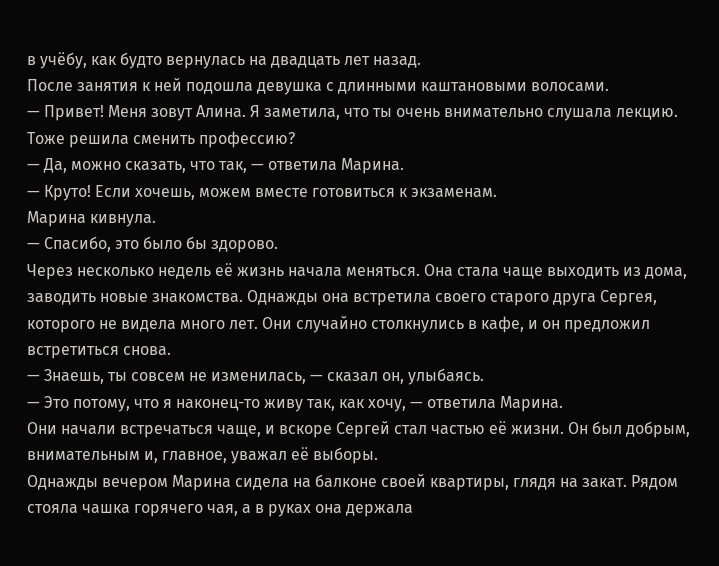в учёбу, как будто вернулась на двадцать лет назад.
После занятия к ней подошла девушка с длинными каштановыми волосами.
— Привет! Меня зовут Алина. Я заметила, что ты очень внимательно слушала лекцию. Тоже решила сменить профессию?
— Да, можно сказать, что так, — ответила Марина.
— Круто! Если хочешь, можем вместе готовиться к экзаменам.
Марина кивнула.
— Спасибо, это было бы здорово.
Через несколько недель её жизнь начала меняться. Она стала чаще выходить из дома, заводить новые знакомства. Однажды она встретила своего старого друга Сергея, которого не видела много лет. Они случайно столкнулись в кафе, и он предложил встретиться снова.
— Знаешь, ты совсем не изменилась, — сказал он, улыбаясь.
— Это потому, что я наконец-то живу так, как хочу, — ответила Марина.
Они начали встречаться чаще, и вскоре Сергей стал частью её жизни. Он был добрым, внимательным и, главное, уважал её выборы.
Однажды вечером Марина сидела на балконе своей квартиры, глядя на закат. Рядом стояла чашка горячего чая, а в руках она держала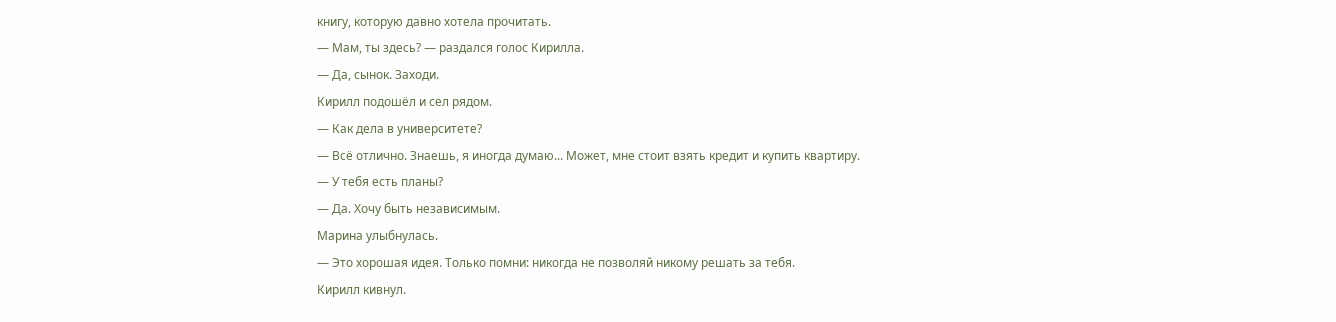книгу, которую давно хотела прочитать.
— Мам, ты здесь? — раздался голос Кирилла.
— Да, сынок. Заходи.
Кирилл подошёл и сел рядом.
— Как дела в университете?
— Всё отлично. Знаешь, я иногда думаю... Может, мне стоит взять кредит и купить квартиру.
— У тебя есть планы?
— Да. Хочу быть независимым.
Марина улыбнулась.
— Это хорошая идея. Только помни: никогда не позволяй никому решать за тебя.
Кирилл кивнул.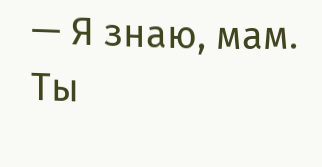— Я знаю, мам. Ты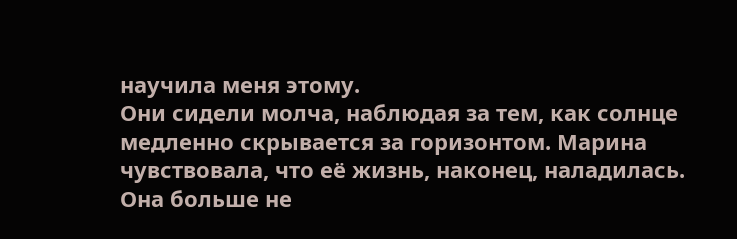научила меня этому.
Они сидели молча, наблюдая за тем, как солнце медленно скрывается за горизонтом. Марина чувствовала, что её жизнь, наконец, наладилась. Она больше не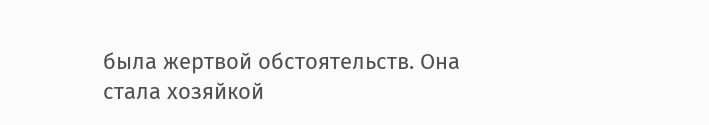была жертвой обстоятельств. Она стала хозяйкой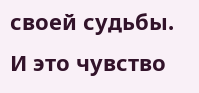своей судьбы.
И это чувство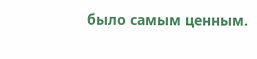было самым ценным.